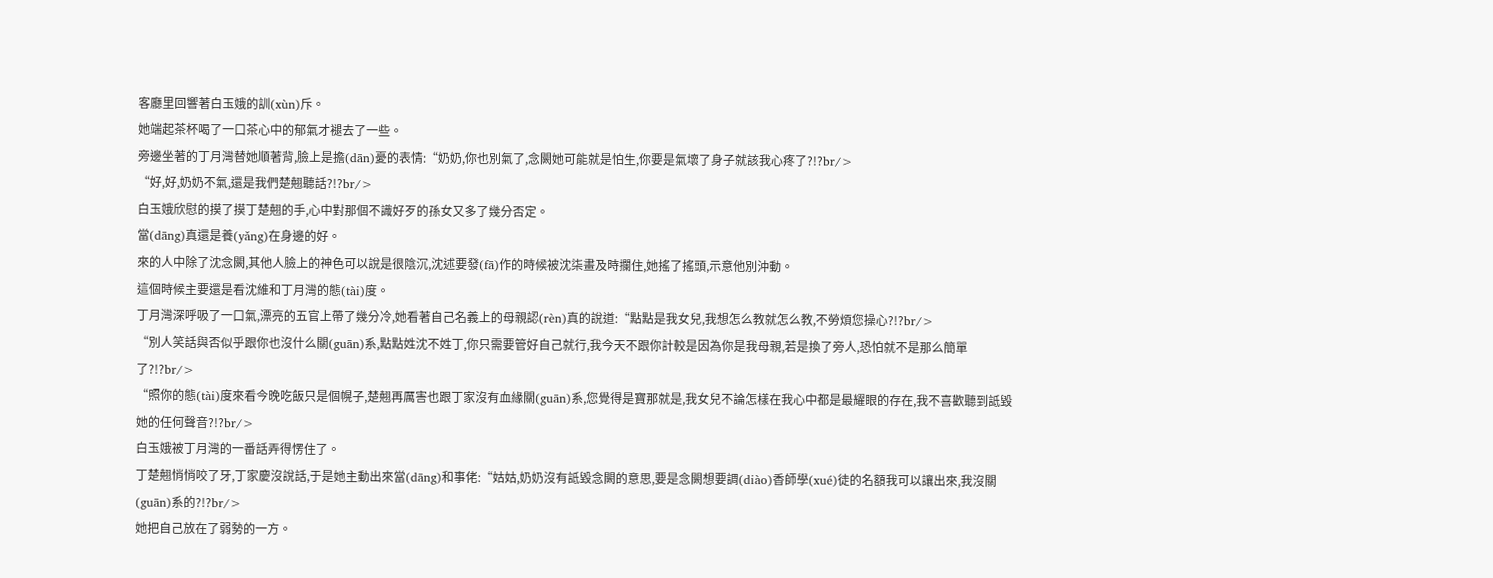客廳里回響著白玉娥的訓(xùn)斥。
她端起茶杯喝了一口茶心中的郁氣才褪去了一些。
旁邊坐著的丁月灣替她順著背,臉上是擔(dān)憂的表情:“奶奶,你也別氣了,念闕她可能就是怕生,你要是氣壞了身子就該我心疼了?!?br/>
“好,好,奶奶不氣,還是我們楚翹聽話?!?br/>
白玉娥欣慰的摸了摸丁楚翹的手,心中對那個不識好歹的孫女又多了幾分否定。
當(dāng)真還是養(yǎng)在身邊的好。
來的人中除了沈念闕,其他人臉上的神色可以說是很陰沉,沈述要發(fā)作的時候被沈柒畫及時攔住,她搖了搖頭,示意他別沖動。
這個時候主要還是看沈維和丁月灣的態(tài)度。
丁月灣深呼吸了一口氣,漂亮的五官上帶了幾分冷,她看著自己名義上的母親認(rèn)真的說道:“點點是我女兒,我想怎么教就怎么教,不勞煩您操心?!?br/>
“別人笑話與否似乎跟你也沒什么關(guān)系,點點姓沈不姓丁,你只需要管好自己就行,我今天不跟你計較是因為你是我母親,若是換了旁人,恐怕就不是那么簡單了?!?br/>
“照你的態(tài)度來看今晚吃飯只是個幌子,楚翹再厲害也跟丁家沒有血緣關(guān)系,您覺得是寶那就是,我女兒不論怎樣在我心中都是最耀眼的存在,我不喜歡聽到詆毀她的任何聲音?!?br/>
白玉娥被丁月灣的一番話弄得愣住了。
丁楚翹悄悄咬了牙,丁家慶沒說話,于是她主動出來當(dāng)和事佬:“姑姑,奶奶沒有詆毀念闕的意思,要是念闕想要調(diào)香師學(xué)徒的名額我可以讓出來,我沒關(guān)系的?!?br/>
她把自己放在了弱勢的一方。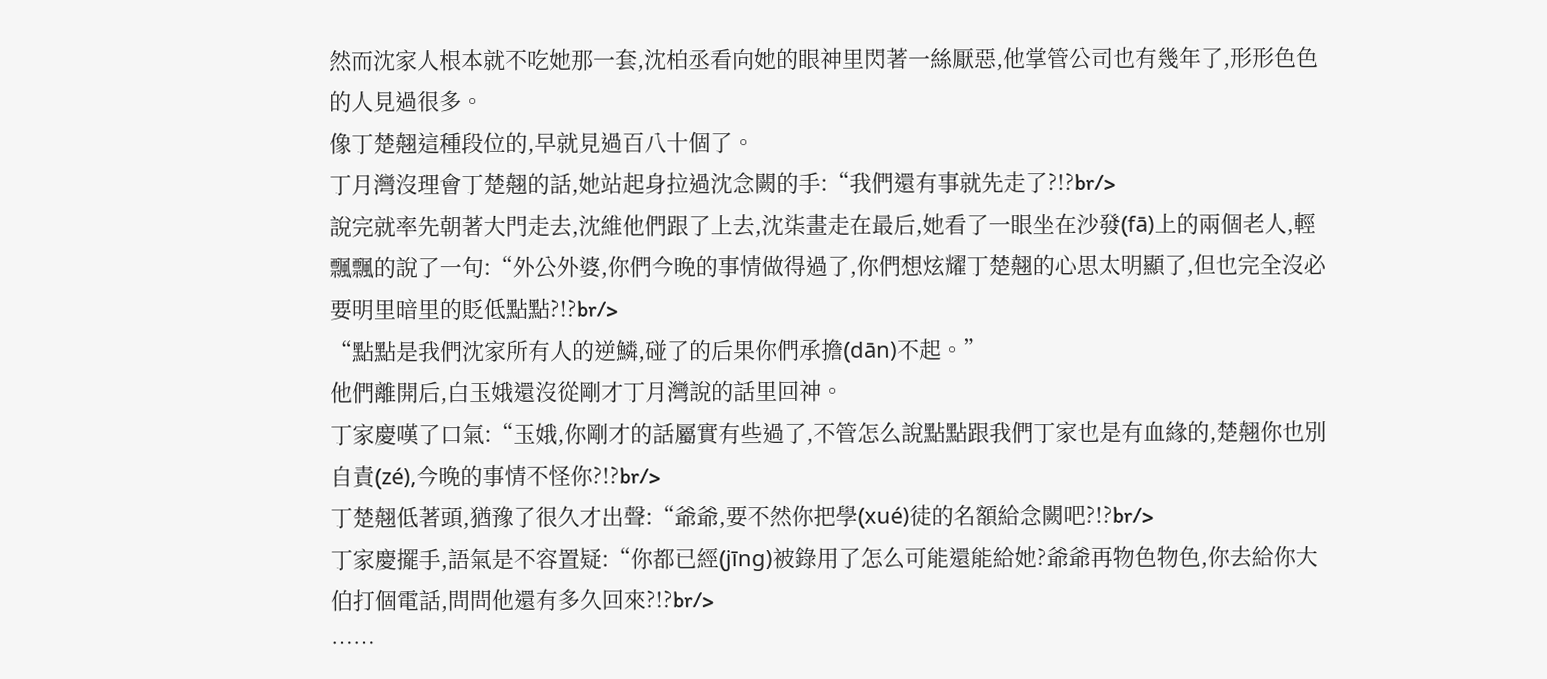然而沈家人根本就不吃她那一套,沈柏丞看向她的眼神里閃著一絲厭惡,他掌管公司也有幾年了,形形色色的人見過很多。
像丁楚翹這種段位的,早就見過百八十個了。
丁月灣沒理會丁楚翹的話,她站起身拉過沈念闕的手:“我們還有事就先走了?!?br/>
說完就率先朝著大門走去,沈維他們跟了上去,沈柒畫走在最后,她看了一眼坐在沙發(fā)上的兩個老人,輕飄飄的說了一句:“外公外婆,你們今晚的事情做得過了,你們想炫耀丁楚翹的心思太明顯了,但也完全沒必要明里暗里的貶低點點?!?br/>
“點點是我們沈家所有人的逆鱗,碰了的后果你們承擔(dān)不起。”
他們離開后,白玉娥還沒從剛才丁月灣說的話里回神。
丁家慶嘆了口氣:“玉娥,你剛才的話屬實有些過了,不管怎么說點點跟我們丁家也是有血緣的,楚翹你也別自責(zé),今晚的事情不怪你?!?br/>
丁楚翹低著頭,猶豫了很久才出聲:“爺爺,要不然你把學(xué)徒的名額給念闕吧?!?br/>
丁家慶擺手,語氣是不容置疑:“你都已經(jīng)被錄用了怎么可能還能給她?爺爺再物色物色,你去給你大伯打個電話,問問他還有多久回來?!?br/>
……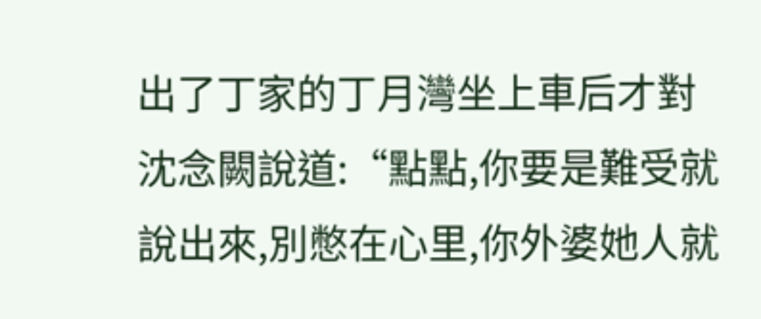出了丁家的丁月灣坐上車后才對沈念闕說道:“點點,你要是難受就說出來,別憋在心里,你外婆她人就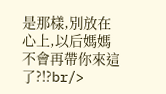是那樣,別放在心上,以后媽媽不會再帶你來這了?!?br/>